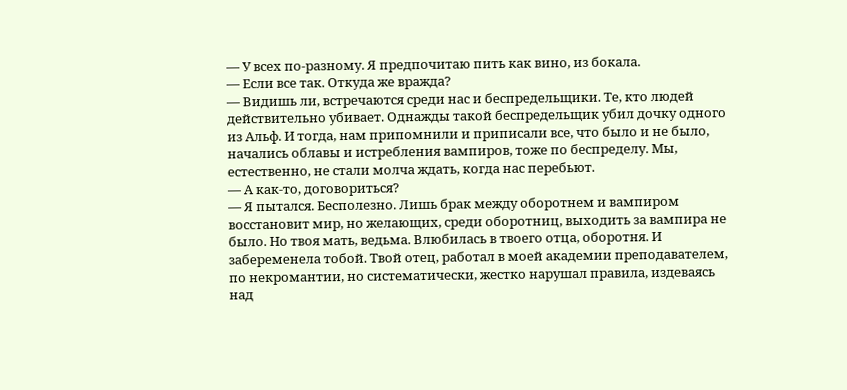— У всех по-разному. Я предпочитаю пить как вино, из бокала.
— Если все так. Откуда же вражда?
— Видишь ли, встречаются среди нас и беспредельщики. Те, кто людей действительно убивает. Однажды такой беспредельщик убил дочку одного из Альф. И тогда, нам припомнили и приписали все, что было и не было, начались облавы и истребления вампиров, тоже по беспределу. Мы, естественно, не стали молча ждать, когда нас перебьют.
— А как-то, договориться?
— Я пытался. Бесполезно. Лишь брак между оборотнем и вампиром восстановит мир, но желающих, среди оборотниц, выходить за вампира не было. Но твоя мать, ведьма. Влюбилась в твоего отца, оборотня. И забеременела тобой. Твой отец, работал в моей академии преподавателем, по некромантии, но систематически, жестко нарушал правила, издеваясь над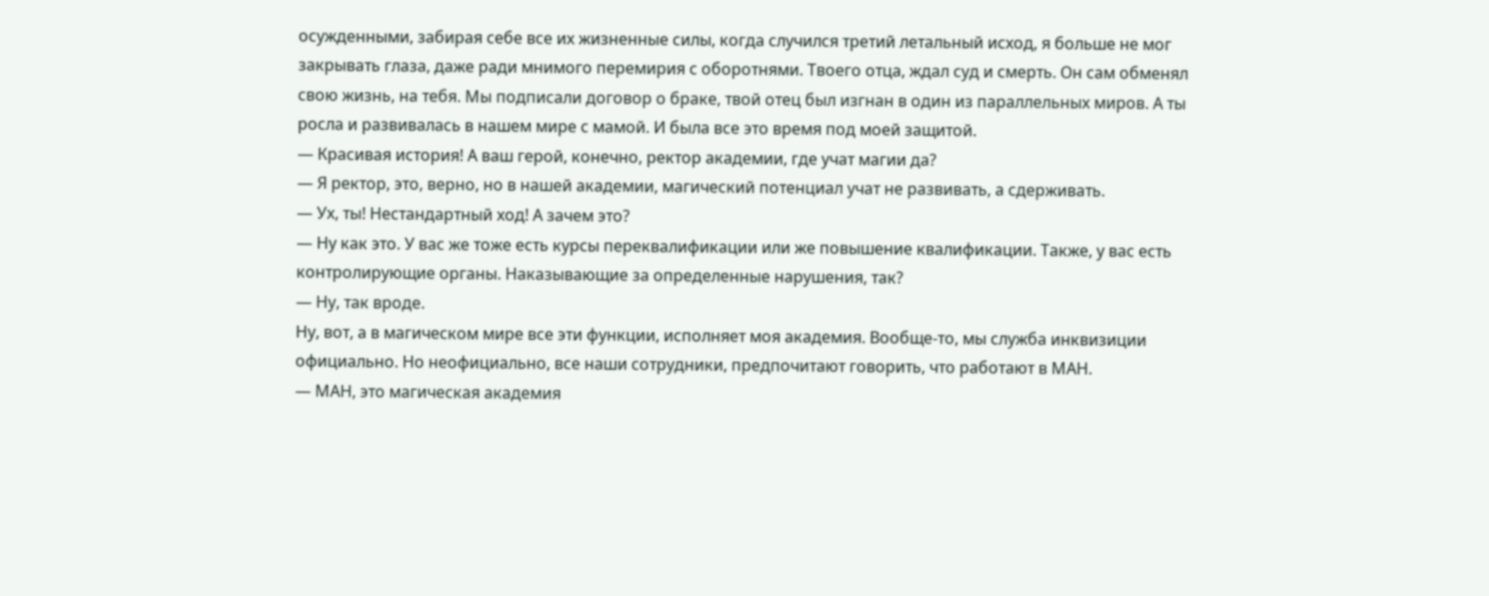осужденными, забирая себе все их жизненные силы, когда случился третий летальный исход, я больше не мог закрывать глаза, даже ради мнимого перемирия с оборотнями. Твоего отца, ждал суд и смерть. Он сам обменял свою жизнь, на тебя. Мы подписали договор о браке, твой отец был изгнан в один из параллельных миров. А ты росла и развивалась в нашем мире с мамой. И была все это время под моей защитой.
— Красивая история! А ваш герой, конечно, ректор академии, где учат магии да?
— Я ректор, это, верно, но в нашей академии, магический потенциал учат не развивать, а сдерживать.
— Ух, ты! Нестандартный ход! А зачем это?
— Ну как это. У вас же тоже есть курсы переквалификации или же повышение квалификации. Также, у вас есть контролирующие органы. Наказывающие за определенные нарушения, так?
— Ну, так вроде.
Ну, вот, а в магическом мире все эти функции, исполняет моя академия. Вообще-то, мы служба инквизиции официально. Но неофициально, все наши сотрудники, предпочитают говорить, что работают в МАН.
— МАН, это магическая академия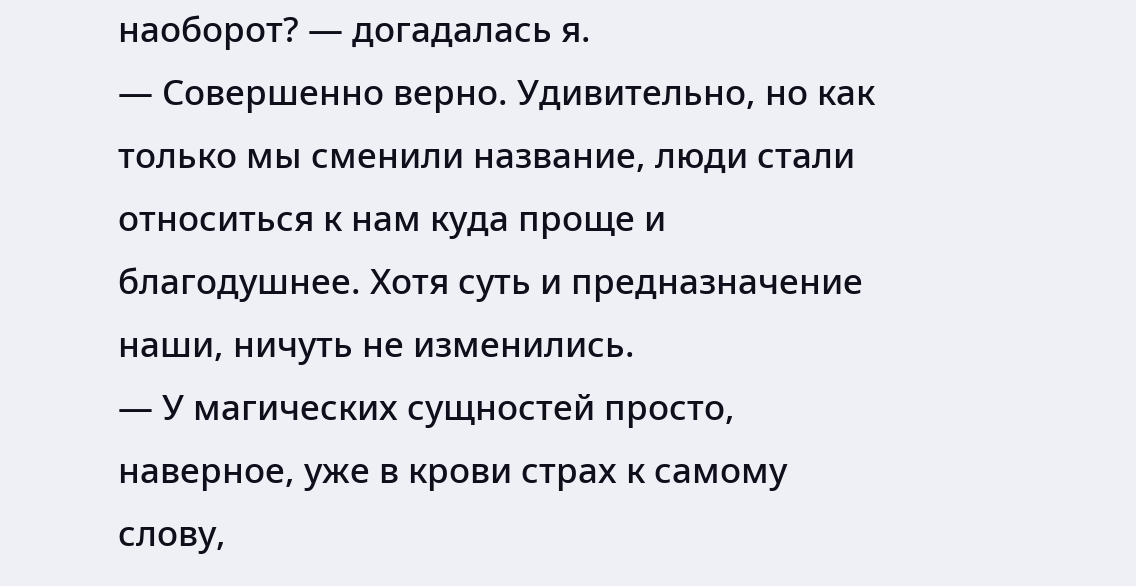наоборот? — догадалась я.
— Совершенно верно. Удивительно, но как только мы сменили название, люди стали относиться к нам куда проще и благодушнее. Хотя суть и предназначение наши, ничуть не изменились.
— У магических сущностей просто, наверное, уже в крови страх к самому слову,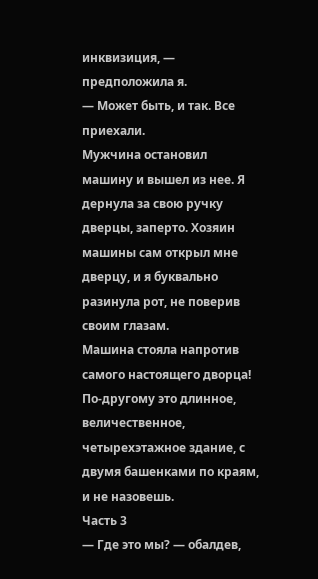инквизиция, — предположила я.
— Может быть, и так. Все приехали.
Мужчина остановил машину и вышел из нее. Я дернула за свою ручку дверцы, заперто. Хозяин машины сам открыл мне дверцу, и я буквально разинула рот, не поверив своим глазам.
Машина стояла напротив самого настоящего дворца! По-другому это длинное, величественное, четырехэтажное здание, с двумя башенками по краям, и не назовешь.
Часть 3
— Где это мы? — обалдев,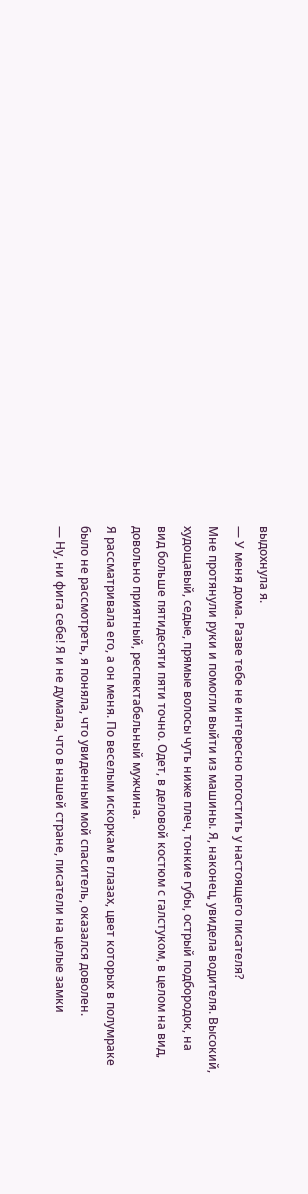выдохнула я.
— У меня дома. Разве тебе не интересно погостить у настоящего писателя?
Мне протянули руки и помогли выйти из машины. Я, наконец, увидела водителя. Высокий, худощавый, седые, прямые волосы чуть ниже плеч, тонкие губы, острый подбородок, на вид больше пятидесяти пяти точно. Одет, в деловой костюм с галстуком, в целом на вид, довольно приятный, респектабельный мужчина.
Я рассматривала его, а он меня. По веселым искоркам в глазах, цвет которых в полумраке было не рассмотреть, я поняла, что увиденным мой спаситель, оказался доволен.
— Ну, ни фига себе! Я и не думала, что в нашей стране, писатели на целые замки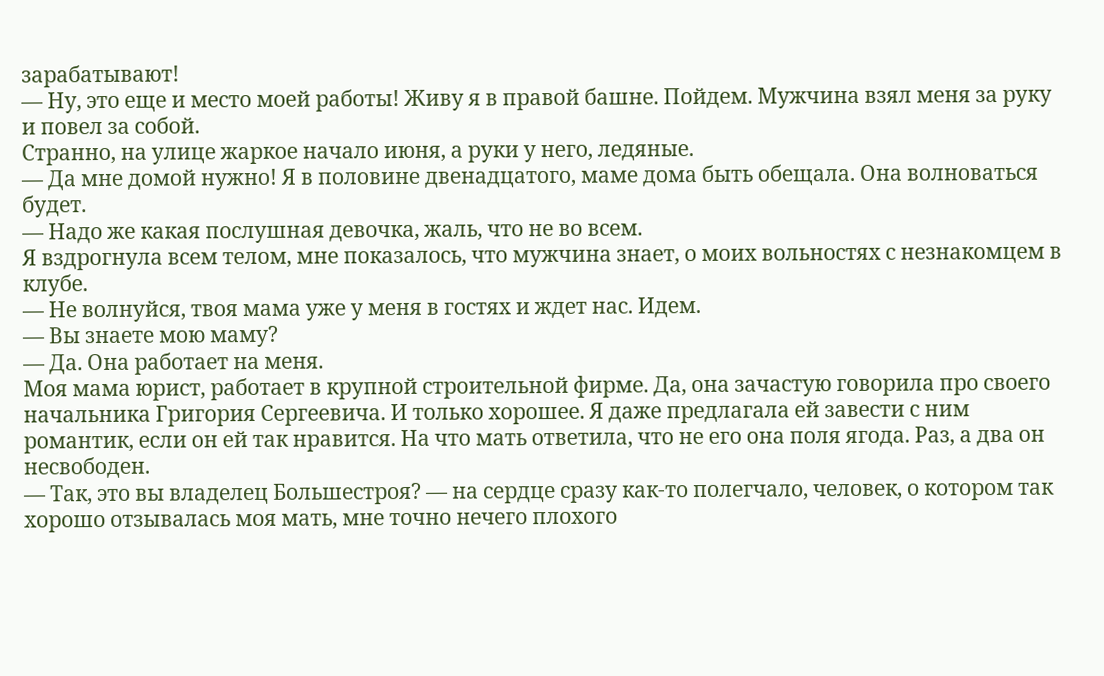зарабатывают!
— Ну, это еще и место моей работы! Живу я в правой башне. Пойдем. Мужчина взял меня за руку и повел за собой.
Странно, на улице жаркое начало июня, а руки у него, ледяные.
— Да мне домой нужно! Я в половине двенадцатого, маме дома быть обещала. Она волноваться будет.
— Надо же какая послушная девочка, жаль, что не во всем.
Я вздрогнула всем телом, мне показалось, что мужчина знает, о моих вольностях с незнакомцем в клубе.
— Не волнуйся, твоя мама уже у меня в гостях и ждет нас. Идем.
— Вы знаете мою маму?
— Да. Она работает на меня.
Моя мама юрист, работает в крупной строительной фирме. Да, она зачастую говорила про своего начальника Григория Сергеевича. И только хорошее. Я даже предлагала ей завести с ним романтик, если он ей так нравится. На что мать ответила, что не его она поля ягода. Раз, а два он несвободен.
— Так, это вы владелец Большестроя? — на сердце сразу как-то полегчало, человек, о котором так хорошо отзывалась моя мать, мне точно нечего плохого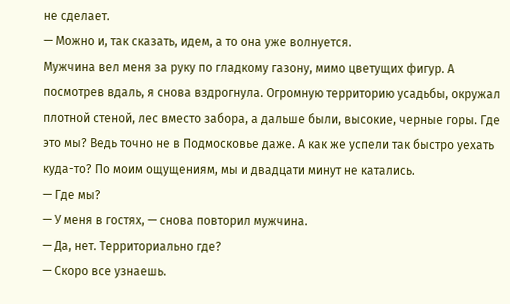не сделает.
— Можно и, так сказать, идем, а то она уже волнуется.
Мужчина вел меня за руку по гладкому газону, мимо цветущих фигур. А посмотрев вдаль, я снова вздрогнула. Огромную территорию усадьбы, окружал плотной стеной, лес вместо забора, а дальше были, высокие, черные горы. Где это мы? Ведь точно не в Подмосковье даже. А как же успели так быстро уехать куда-то? По моим ощущениям, мы и двадцати минут не катались.
— Где мы?
— У меня в гостях, — снова повторил мужчина.
— Да, нет. Территориально где?
— Скоро все узнаешь.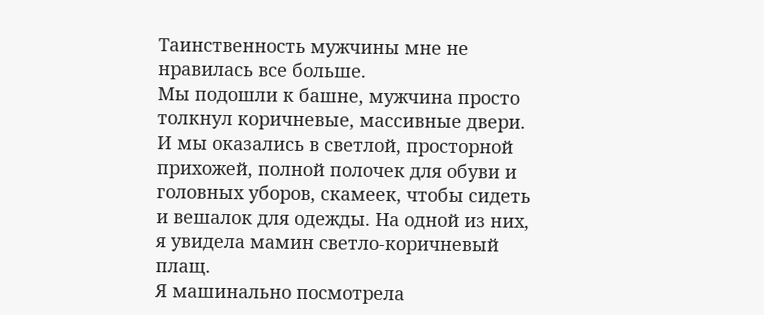Таинственность мужчины мне не нравилась все больше.
Мы подошли к башне, мужчина просто толкнул коричневые, массивные двери. И мы оказались в светлой, просторной прихожей, полной полочек для обуви и головных уборов, скамеек, чтобы сидеть и вешалок для одежды. На одной из них, я увидела мамин светло-коричневый плащ.
Я машинально посмотрела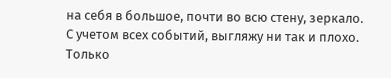на себя в большое, почти во всю стену, зеркало. С учетом всех событий, выгляжу ни так и плохо. Только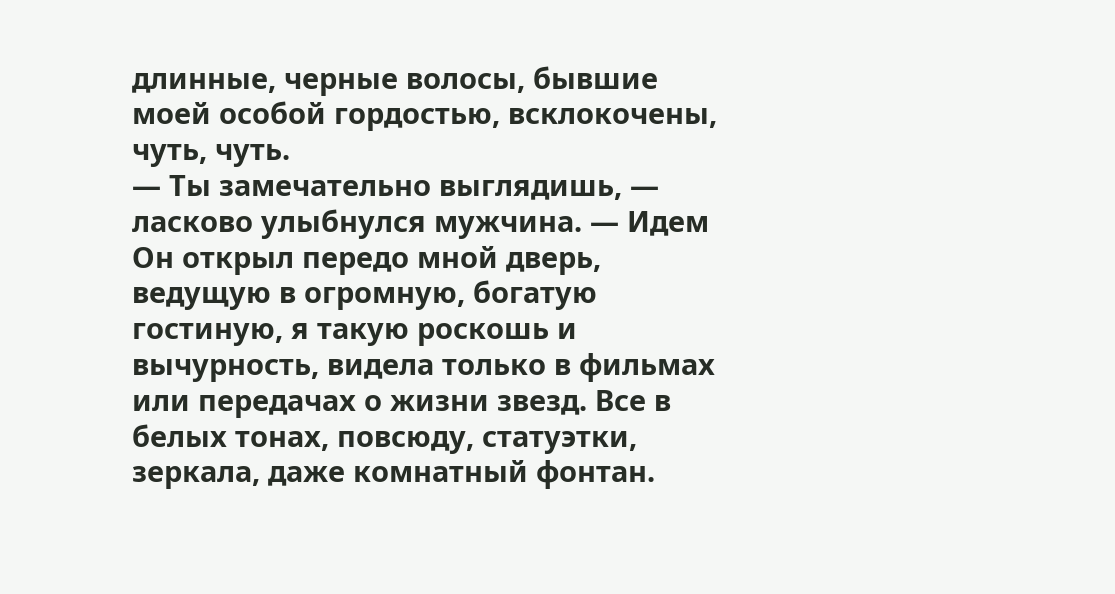длинные, черные волосы, бывшие моей особой гордостью, всклокочены, чуть, чуть.
— Ты замечательно выглядишь, — ласково улыбнулся мужчина. — Идем
Он открыл передо мной дверь, ведущую в огромную, богатую гостиную, я такую роскошь и вычурность, видела только в фильмах или передачах о жизни звезд. Все в белых тонах, повсюду, статуэтки, зеркала, даже комнатный фонтан.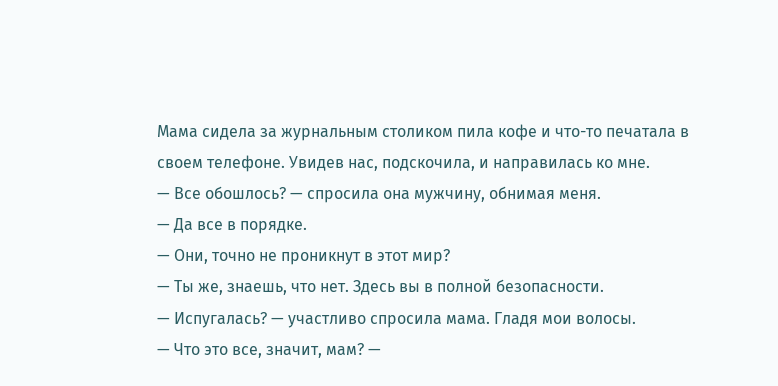Мама сидела за журнальным столиком пила кофе и что-то печатала в своем телефоне. Увидев нас, подскочила, и направилась ко мне.
— Все обошлось? — спросила она мужчину, обнимая меня.
— Да все в порядке.
— Они, точно не проникнут в этот мир?
— Ты же, знаешь, что нет. Здесь вы в полной безопасности.
— Испугалась? — участливо спросила мама. Гладя мои волосы.
— Что это все, значит, мам? —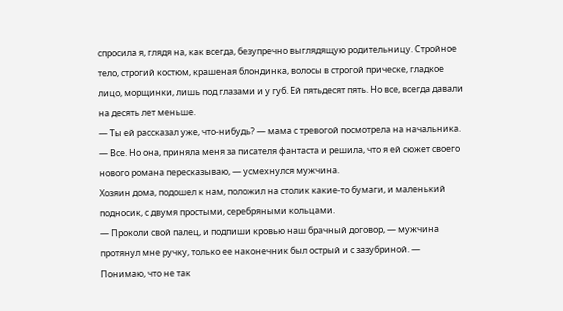спросила я, глядя на, как всегда, безупречно выглядящую родительницу. Стройное тело, строгий костюм, крашеная блондинка, волосы в строгой прическе, гладкое лицо, морщинки, лишь под глазами и у губ. Ей пятьдесят пять. Но все, всегда давали на десять лет меньше.
— Ты ей рассказал уже, что-нибудь? — мама с тревогой посмотрела на начальника.
— Все. Но она, приняла меня за писателя фантаста и решила, что я ей сюжет своего нового романа пересказываю, — усмехнулся мужчина.
Хозяин дома, подошел к нам, положил на столик какие-то бумаги, и маленький подносик, с двумя простыми, серебряными кольцами.
— Проколи свой палец, и подпиши кровью наш брачный договор, — мужчина протянул мне ручку, только ее наконечник был острый и с зазубриной. — Понимаю, что не так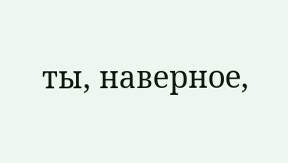ты, наверное,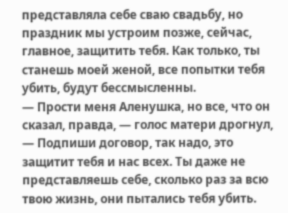представляла себе сваю свадьбу, но праздник мы устроим позже, сейчас, главное, защитить тебя. Как только, ты станешь моей женой, все попытки тебя убить, будут бессмысленны.
— Прости меня Аленушка, но все, что он сказал, правда, — голос матери дрогнул, — Подпиши договор, так надо, это защитит тебя и нас всех. Ты даже не представляешь себе, сколько раз за всю твою жизнь, они пытались тебя убить.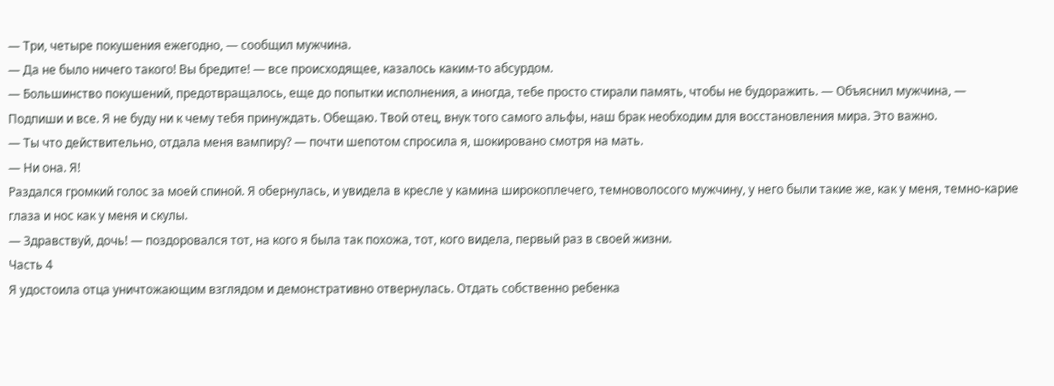— Три, четыре покушения ежегодно, — сообщил мужчина.
— Да не было ничего такого! Вы бредите! — все происходящее, казалось каким-то абсурдом.
— Большинство покушений, предотвращалось, еще до попытки исполнения, а иногда, тебе просто стирали память, чтобы не будоражить. — Объяснил мужчина, — Подпиши и все. Я не буду ни к чему тебя принуждать. Обещаю. Твой отец, внук того самого альфы, наш брак необходим для восстановления мира. Это важно.
— Ты что действительно, отдала меня вампиру? — почти шепотом спросила я, шокировано смотря на мать.
— Ни она. Я!
Раздался громкий голос за моей спиной. Я обернулась, и увидела в кресле у камина широкоплечего, темноволосого мужчину, у него были такие же, как у меня, темно-карие глаза и нос как у меня и скулы.
— Здравствуй, дочь! — поздоровался тот, на кого я была так похожа, тот, кого видела, первый раз в своей жизни.
Часть 4
Я удостоила отца уничтожающим взглядом и демонстративно отвернулась. Отдать собственно ребенка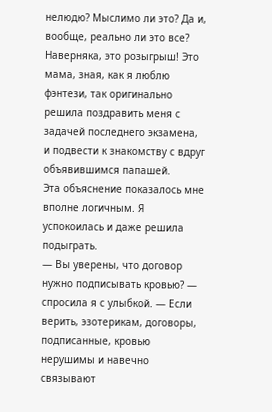нелюдю? Мыслимо ли это? Да и, вообще, реально ли это все?
Наверняка, это розыгрыш! Это мама, зная, как я люблю фэнтези, так оригинально решила поздравить меня с задачей последнего экзамена, и подвести к знакомству с вдруг объявившимся папашей.
Эта объяснение показалось мне вполне логичным. Я успокоилась и даже решила подыграть.
— Вы уверены, что договор нужно подписывать кровью? — спросила я с улыбкой. — Если верить, эзотерикам, договоры, подписанные, кровью нерушимы и навечно связывают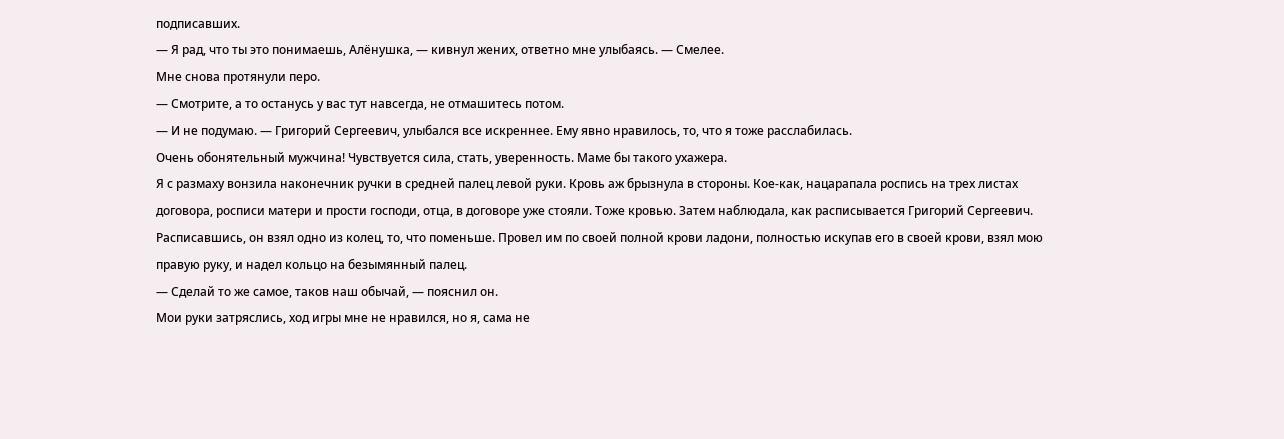подписавших.
— Я рад, что ты это понимаешь, Алёнушка, — кивнул жених, ответно мне улыбаясь. — Смелее.
Мне снова протянули перо.
— Смотрите, а то останусь у вас тут навсегда, не отмашитесь потом.
— И не подумаю. — Григорий Сергеевич, улыбался все искреннее. Ему явно нравилось, то, что я тоже расслабилась.
Очень обонятельный мужчина! Чувствуется сила, стать, уверенность. Маме бы такого ухажера.
Я с размаху вонзила наконечник ручки в средней палец левой руки. Кровь аж брызнула в стороны. Кое-как, нацарапала роспись на трех листах договора, росписи матери и прости господи, отца, в договоре уже стояли. Тоже кровью. Затем наблюдала, как расписывается Григорий Сергеевич. Расписавшись, он взял одно из колец, то, что поменьше. Провел им по своей полной крови ладони, полностью искупав его в своей крови, взял мою правую руку, и надел кольцо на безымянный палец.
— Сделай то же самое, таков наш обычай, — пояснил он.
Мои руки затряслись, ход игры мне не нравился, но я, сама не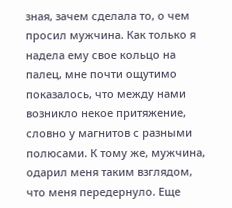зная, зачем сделала то, о чем просил мужчина. Как только я надела ему свое кольцо на палец, мне почти ощутимо показалось, что между нами возникло некое притяжение, словно у магнитов с разными полюсами. К тому же, мужчина, одарил меня таким взглядом, что меня передернуло. Еще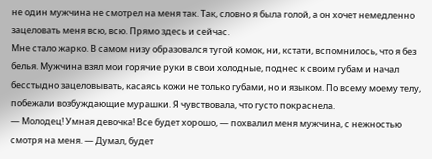не один мужчина не смотрел на меня так. Так, словно я была голой, а он хочет немедленно зацеловать меня всю, всю. Прямо здесь и сейчас.
Мне стало жарко. В самом низу образовался тугой комок, ни, кстати, вспомнилось, что я без белья. Мужчина взял мои горячие руки в свои холодные, поднес к своим губам и начал бесстыдно зацеловывать, касаясь кожи не только губами, но и языком. По всему моему телу, побежали возбуждающие мурашки. Я чувствовала, что густо покраснела.
— Молодец! Умная девочка! Все будет хорошо, — похвалил меня мужчина, с нежностью смотря на меня. — Думал, будет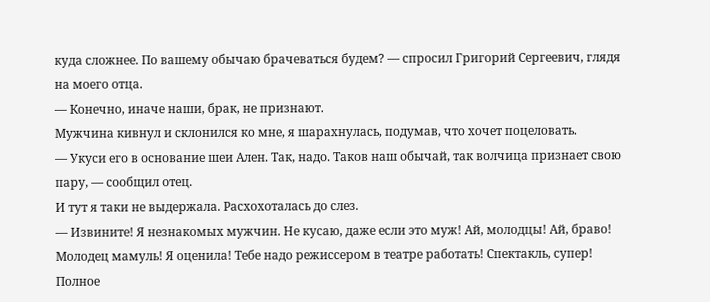куда сложнее. По вашему обычаю брачеваться будем? — спросил Григорий Сергеевич, глядя на моего отца.
— Конечно, иначе наши, брак, не признают.
Мужчина кивнул и склонился ко мне, я шарахнулась, подумав, что хочет поцеловать.
— Укуси его в основание шеи Ален. Так, надо. Таков наш обычай, так волчица признает свою пару, — сообщил отец.
И тут я таки не выдержала. Расхохоталась до слез.
— Извините! Я незнакомых мужчин. Не кусаю, даже если это муж! Ай, молодцы! Ай, браво! Молодец мамуль! Я оценила! Тебе надо режиссером в театре работать! Спектакль, супер! Полное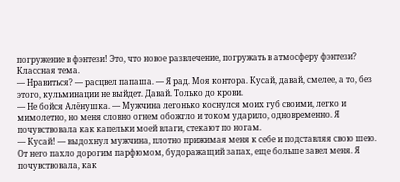погружение в фэнтези! Это, что новое развлечение, погружать в атмосферу фэнтези? Классная тема.
— Нравиться? — расцвел папаша. — Я рад. Моя контора. Кусай, давай, смелее, а то, без этого, кульминации не выйдет. Давай. Только до крови.
— Не бойся Алёнушка. — Мужчина легонько коснулся моих губ своими, легко и мимолетно, но меня словно огнем обожгло и током ударило, одновременно. Я почувствовала как капельки моей влаги, стекают по ногам.
— Кусай! — выдохнул мужчина, плотно прижимая меня к себе и подставляя свою шею.
От него пахло дорогим парфюмом, будоражащий запах, еще больше завел меня. Я почувствовала, как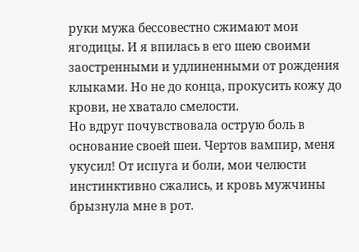руки мужа бессовестно сжимают мои ягодицы. И я впилась в его шею своими заостренными и удлиненными от рождения клыками. Но не до конца, прокусить кожу до крови, не хватало смелости.
Но вдруг почувствовала острую боль в основание своей шеи. Чертов вампир, меня укусил! От испуга и боли, мои челюсти инстинктивно сжались, и кровь мужчины брызнула мне в рот.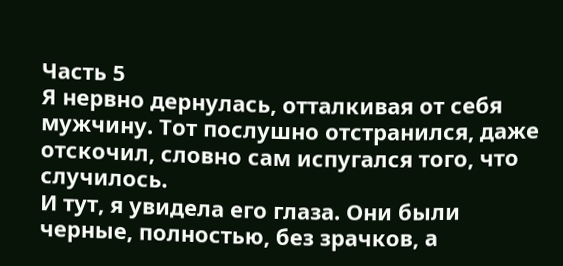Часть 5
Я нервно дернулась, отталкивая от себя мужчину. Тот послушно отстранился, даже отскочил, словно сам испугался того, что случилось.
И тут, я увидела его глаза. Они были черные, полностью, без зрачков, а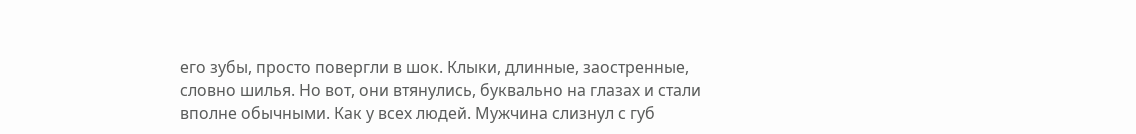его зубы, просто повергли в шок. Клыки, длинные, заостренные, словно шилья. Но вот, они втянулись, буквально на глазах и стали вполне обычными. Как у всех людей. Мужчина слизнул с губ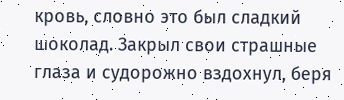кровь, словно это был сладкий шоколад. Закрыл свои страшные глаза и судорожно вздохнул, беря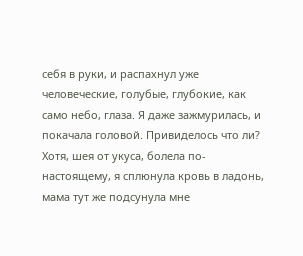себя в руки, и распахнул уже человеческие, голубые, глубокие, как само небо, глаза. Я даже зажмурилась, и покачала головой. Привиделось что ли?
Хотя, шея от укуса, болела по-настоящему, я сплюнула кровь в ладонь, мама тут же подсунула мне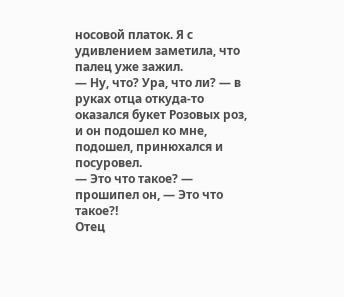носовой платок. Я с удивлением заметила, что палец уже зажил.
— Ну, что? Ура, что ли? — в руках отца откуда-то оказался букет Розовых роз, и он подошел ко мне, подошел, принюхался и посуровел.
— Это что такое? — прошипел он, — Это что такое?!
Отец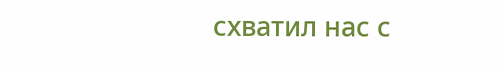схватил нас с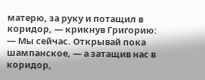матерю, за руку и потащил в коридор, — крикнув Григорию:
— Мы сейчас. Открывай пока шампанское, — а затащив нас в коридор,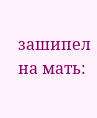зашипел на мать: